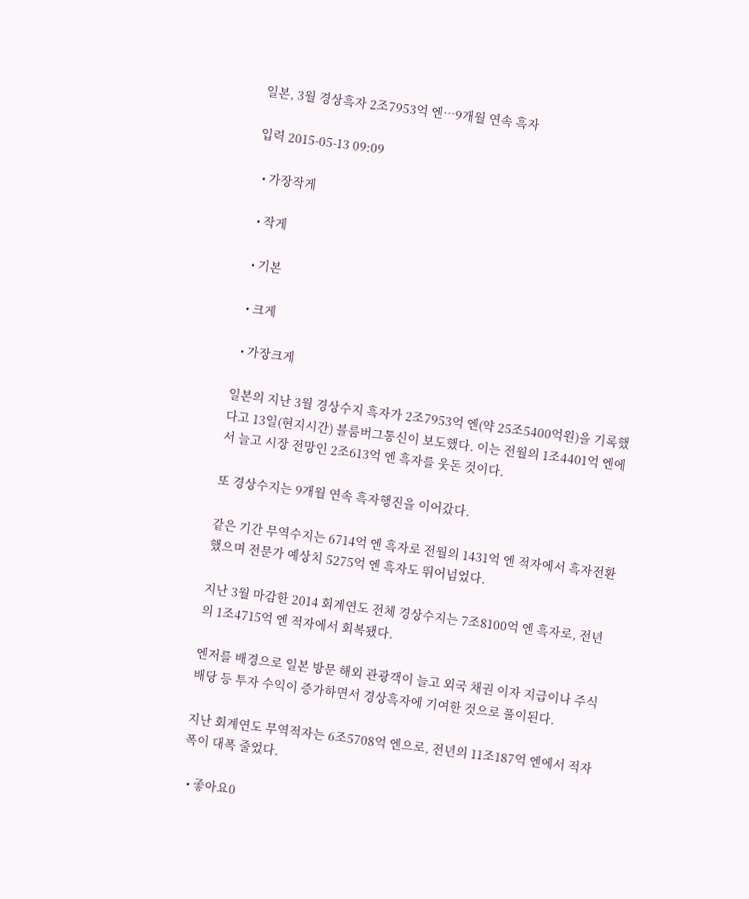일본, 3월 경상흑자 2조7953억 엔…9개월 연속 흑자

입력 2015-05-13 09:09

  • 가장작게

  • 작게

  • 기본

  • 크게

  • 가장크게

일본의 지난 3월 경상수지 흑자가 2조7953억 엔(약 25조5400억원)을 기록했다고 13일(현지시간) 블룸버그통신이 보도했다. 이는 전월의 1조4401억 엔에서 늘고 시장 전망인 2조613억 엔 흑자를 웃돈 것이다.

또 경상수지는 9개월 연속 흑자행진을 이어갔다.

같은 기간 무역수지는 6714억 엔 흑자로 전월의 1431억 엔 적자에서 흑자전환했으며 전문가 예상치 5275억 엔 흑자도 뛰어넘었다.

지난 3월 마감한 2014 회계연도 전체 경상수지는 7조8100억 엔 흑자로, 전년의 1조4715억 엔 적자에서 회복됐다.

엔저를 배경으로 일본 방문 해외 관광객이 늘고 외국 채권 이자 지급이나 주식 배당 등 투자 수익이 증가하면서 경상흑자에 기여한 것으로 풀이된다.

지난 회계연도 무역적자는 6조5708억 엔으로, 전년의 11조187억 엔에서 적자폭이 대폭 줄었다.

  • 좋아요0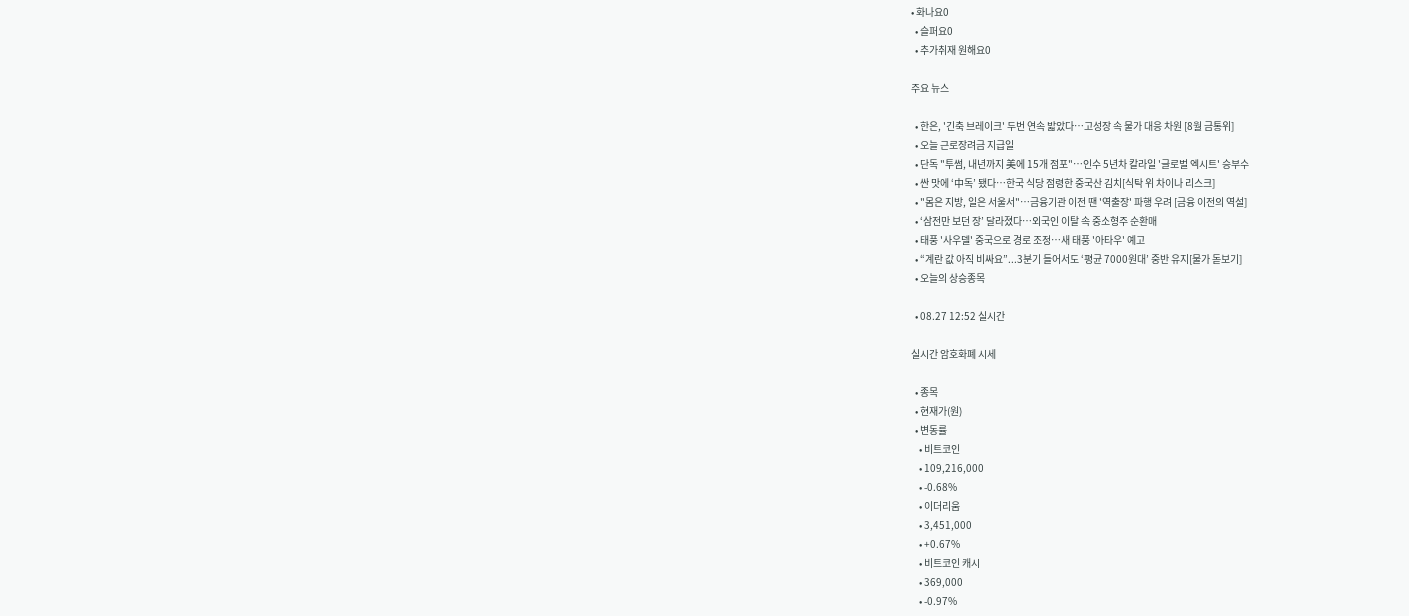• 화나요0
  • 슬퍼요0
  • 추가취재 원해요0

주요 뉴스

  • 한은, '긴축 브레이크' 두번 연속 밟았다⋯고성장 속 물가 대응 차원 [8월 금통위]
  • 오늘 근로장려금 지급일
  • 단독 "투썸, 내년까지 美에 15개 점포"…인수 5년차 칼라일 '글로벌 엑시트' 승부수
  • 싼 맛에 ‘中독’ 됐다⋯한국 식당 점령한 중국산 김치[식탁 위 차이나 리스크]
  • "몸은 지방, 일은 서울서"⋯금융기관 이전 땐 '역출장' 파행 우려 [금융 이전의 역설]
  • ‘삼전만 보던 장’ 달라졌다…외국인 이탈 속 중소형주 순환매
  • 태풍 '사우델' 중국으로 경로 조정…새 태풍 '아타우' 예고
  • “계란 값 아직 비싸요”...3분기 들어서도 ‘평균 7000원대’ 중반 유지[물가 돋보기]
  • 오늘의 상승종목

  • 08.27 12:52 실시간

실시간 암호화폐 시세

  • 종목
  • 현재가(원)
  • 변동률
    • 비트코인
    • 109,216,000
    • -0.68%
    • 이더리움
    • 3,451,000
    • +0.67%
    • 비트코인 캐시
    • 369,000
    • -0.97%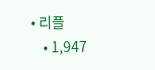• 리플
    • 1,947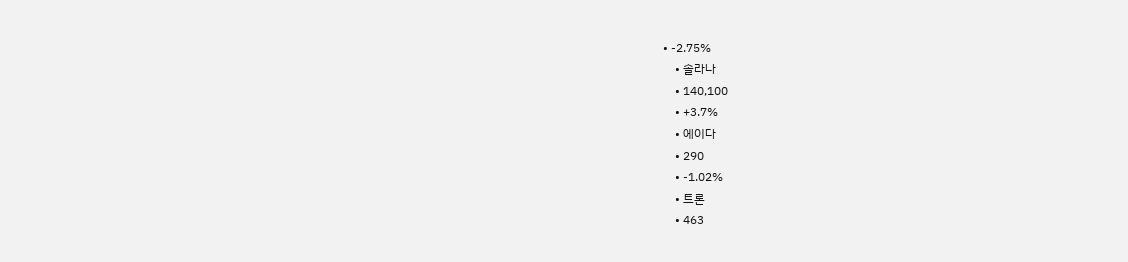• -2.75%
    • 솔라나
    • 140,100
    • +3.7%
    • 에이다
    • 290
    • -1.02%
    • 트론
    • 463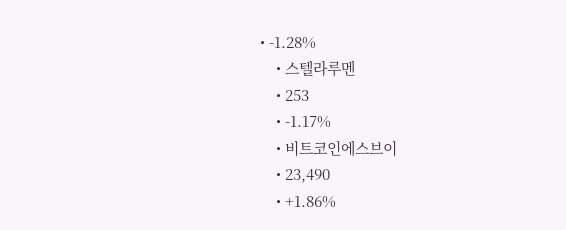• -1.28%
    • 스텔라루멘
    • 253
    • -1.17%
    • 비트코인에스브이
    • 23,490
    • +1.86%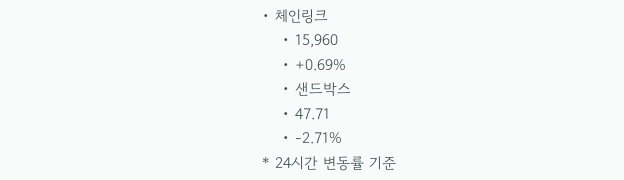• 체인링크
    • 15,960
    • +0.69%
    • 샌드박스
    • 47.71
    • -2.71%
* 24시간 변동률 기준